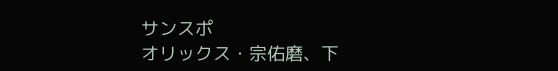サンスポ
オリックス・宗佑磨、下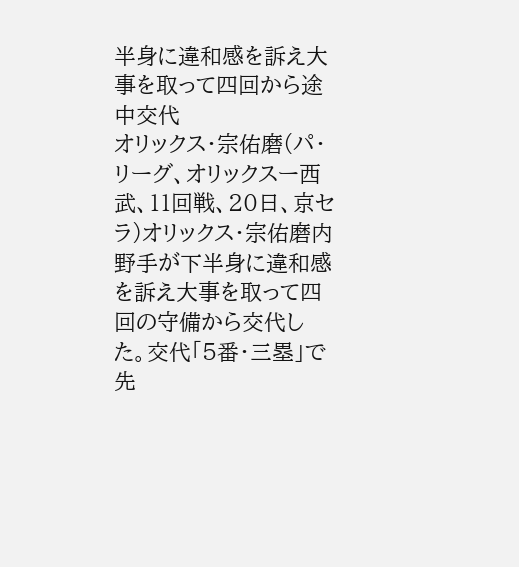半身に違和感を訴え大事を取って四回から途中交代
オリックス・宗佑磨(パ・リーグ、オリックスー西武、11回戦、20日、京セラ)オリックス・宗佑磨内野手が下半身に違和感を訴え大事を取って四回の守備から交代した。交代「5番・三塁」で先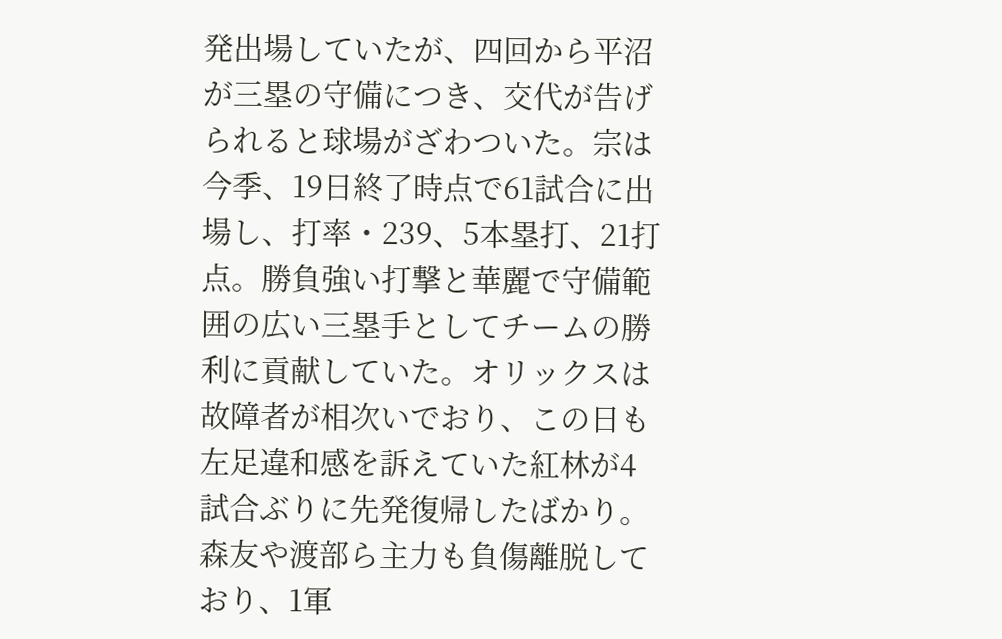発出場していたが、四回から平沼が三塁の守備につき、交代が告げられると球場がざわついた。宗は今季、19日終了時点で61試合に出場し、打率・239、5本塁打、21打点。勝負強い打撃と華麗で守備範囲の広い三塁手としてチームの勝利に貢献していた。オリックスは故障者が相次いでおり、この日も左足違和感を訴えていた紅林が4試合ぶりに先発復帰したばかり。森友や渡部ら主力も負傷離脱しており、1軍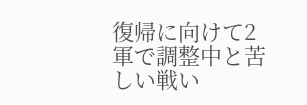復帰に向けて2軍で調整中と苦しい戦い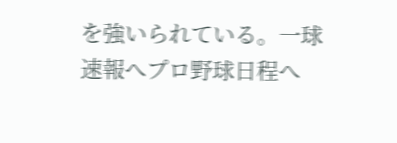を強いられている。一球速報へプロ野球日程へ